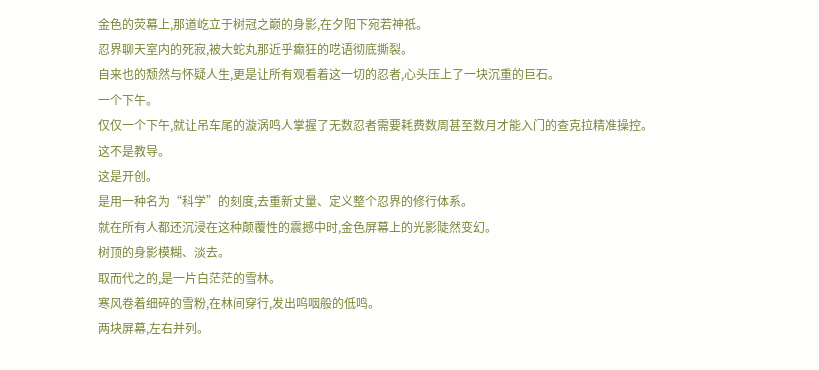金色的荧幕上,那道屹立于树冠之巅的身影,在夕阳下宛若神祇。
忍界聊天室内的死寂,被大蛇丸那近乎癫狂的呓语彻底撕裂。
自来也的颓然与怀疑人生,更是让所有观看着这一切的忍者,心头压上了一块沉重的巨石。
一个下午。
仅仅一个下午,就让吊车尾的漩涡鸣人掌握了无数忍者需要耗费数周甚至数月才能入门的查克拉精准操控。
这不是教导。
这是开创。
是用一种名为“科学”的刻度,去重新丈量、定义整个忍界的修行体系。
就在所有人都还沉浸在这种颠覆性的震撼中时,金色屏幕上的光影陡然变幻。
树顶的身影模糊、淡去。
取而代之的,是一片白茫茫的雪林。
寒风卷着细碎的雪粉,在林间穿行,发出呜咽般的低鸣。
两块屏幕,左右并列。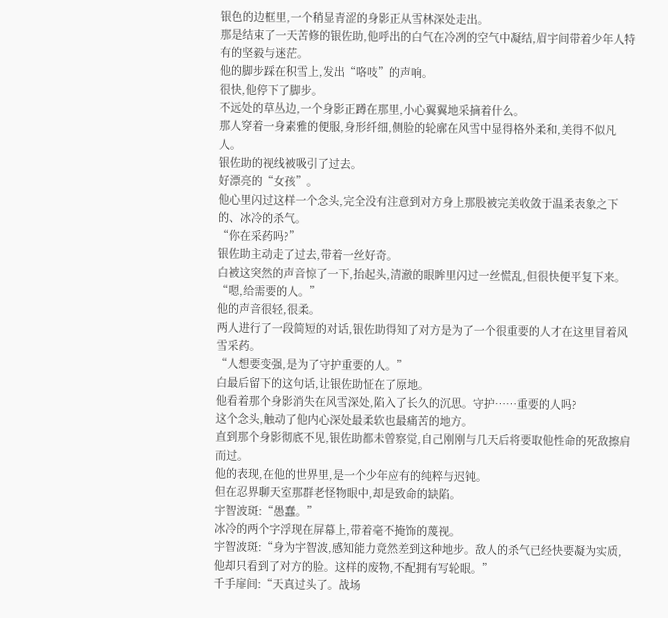银色的边框里,一个稍显青涩的身影正从雪林深处走出。
那是结束了一天苦修的银佐助,他呼出的白气在冷冽的空气中凝结,眉宇间带着少年人特有的坚毅与迷茫。
他的脚步踩在积雪上,发出“咯吱”的声响。
很快,他停下了脚步。
不远处的草丛边,一个身影正蹲在那里,小心翼翼地采摘着什么。
那人穿着一身素雅的便服,身形纤细,侧脸的轮廓在风雪中显得格外柔和,美得不似凡人。
银佐助的视线被吸引了过去。
好漂亮的“女孩”。
他心里闪过这样一个念头,完全没有注意到对方身上那股被完美收敛于温柔表象之下的、冰冷的杀气。
“你在采药吗?”
银佐助主动走了过去,带着一丝好奇。
白被这突然的声音惊了一下,抬起头,清澈的眼眸里闪过一丝慌乱,但很快便平复下来。
“嗯,给需要的人。”
他的声音很轻,很柔。
两人进行了一段简短的对话,银佐助得知了对方是为了一个很重要的人才在这里冒着风雪采药。
“人想要变强,是为了守护重要的人。”
白最后留下的这句话,让银佐助怔在了原地。
他看着那个身影消失在风雪深处,陷入了长久的沉思。守护……重要的人吗?
这个念头,触动了他内心深处最柔软也最痛苦的地方。
直到那个身影彻底不见,银佐助都未曾察觉,自己刚刚与几天后将要取他性命的死敌擦肩而过。
他的表现,在他的世界里,是一个少年应有的纯粹与迟钝。
但在忍界聊天室那群老怪物眼中,却是致命的缺陷。
宇智波斑:“愚蠢。”
冰冷的两个字浮现在屏幕上,带着毫不掩饰的蔑视。
宇智波斑:“身为宇智波,感知能力竟然差到这种地步。敌人的杀气已经快要凝为实质,他却只看到了对方的脸。这样的废物,不配拥有写轮眼。”
千手扉间:“天真过头了。战场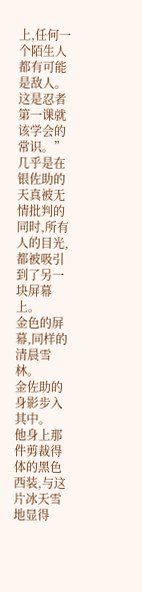上,任何一个陌生人都有可能是敌人。这是忍者第一课就该学会的常识。”
几乎是在银佐助的天真被无情批判的同时,所有人的目光,都被吸引到了另一块屏幕上。
金色的屏幕,同样的清晨雪林。
金佐助的身影步入其中。
他身上那件剪裁得体的黑色西装,与这片冰天雪地显得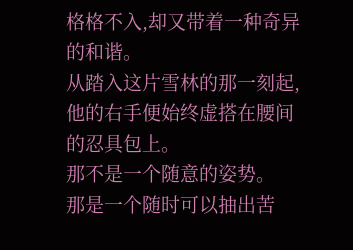格格不入,却又带着一种奇异的和谐。
从踏入这片雪林的那一刻起,他的右手便始终虚搭在腰间的忍具包上。
那不是一个随意的姿势。
那是一个随时可以抽出苦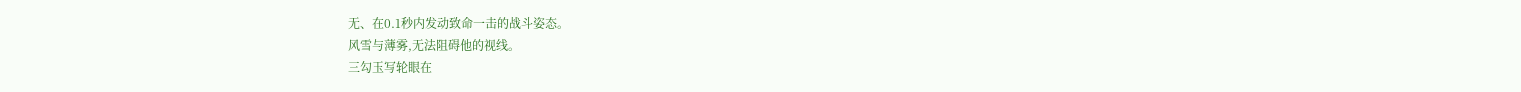无、在0.1秒内发动致命一击的战斗姿态。
风雪与薄雾,无法阻碍他的视线。
三勾玉写轮眼在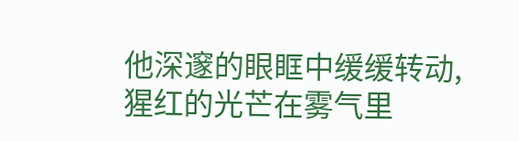他深邃的眼眶中缓缓转动,猩红的光芒在雾气里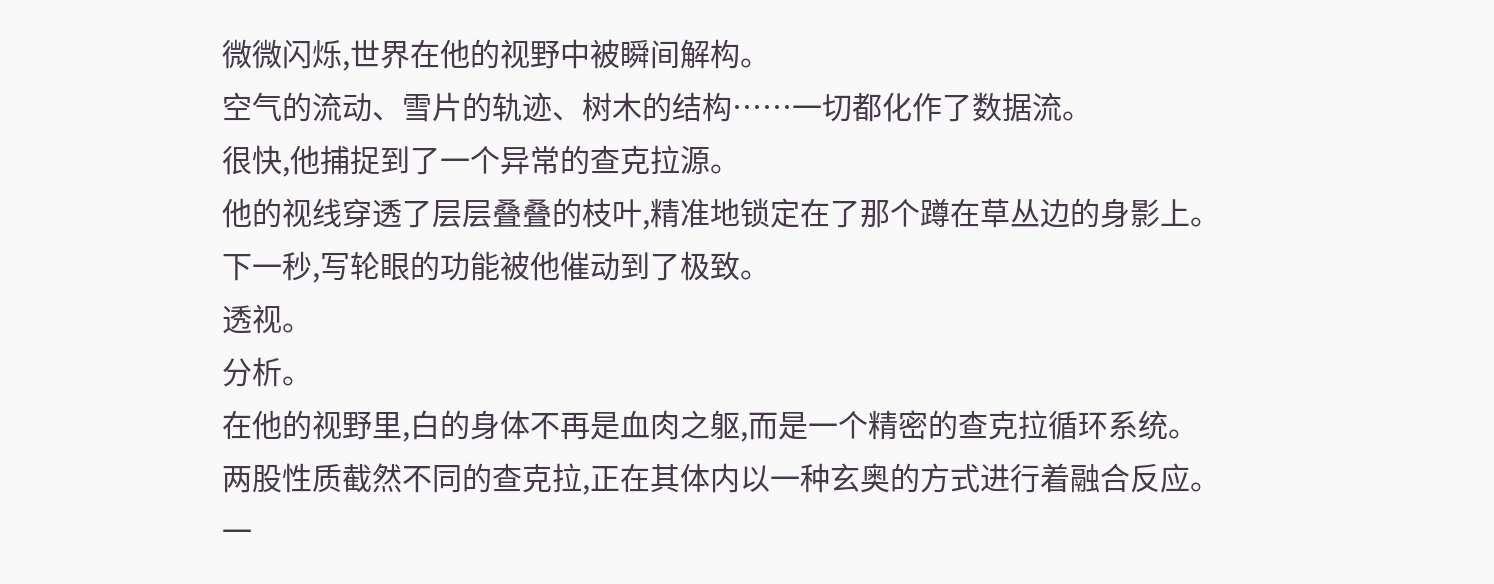微微闪烁,世界在他的视野中被瞬间解构。
空气的流动、雪片的轨迹、树木的结构……一切都化作了数据流。
很快,他捕捉到了一个异常的查克拉源。
他的视线穿透了层层叠叠的枝叶,精准地锁定在了那个蹲在草丛边的身影上。
下一秒,写轮眼的功能被他催动到了极致。
透视。
分析。
在他的视野里,白的身体不再是血肉之躯,而是一个精密的查克拉循环系统。
两股性质截然不同的查克拉,正在其体内以一种玄奥的方式进行着融合反应。
一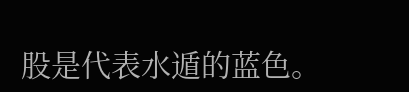股是代表水遁的蓝色。